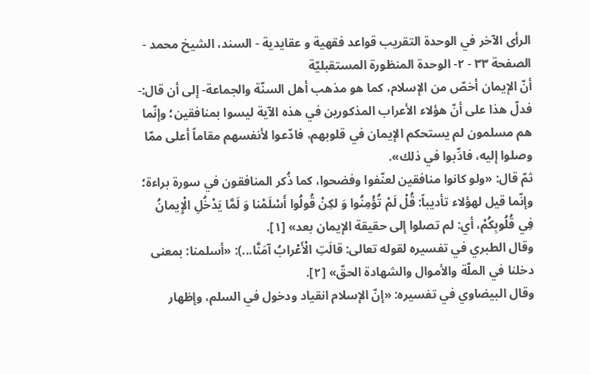الرأى الآخر في الوحدة التقريب قواعد فقهية و عقايدية - السند، الشيخ محمد - الصفحة ٣٣ - ٢- الوحدة المنظورة المستقبليّة
أنّ الإيمان أخصّ من الإسلام، كما هو مذهب أهل السنّة والجماعة- إلى أن قال:- فدلّ هذا على أنّ هؤلاء الأعراب المذكورين في هذه الآية ليسوا بمنافقين؛ وإنّما هم مسلمون لم يستحكم الإيمان في قلوبهم، فادّعوا لأنفسهم مقاماً أعلى ممّا وصلوا إليه، فادِّبوا في ذلك».
ثمّ قال: «ولو كانوا منافقين لعنّفوا وفضحوا، كما ذُكر المنافقون في سورة براءة؛ وإنّما قيل لهؤلاء تأديباً: قُلْ لَمْ تُؤْمِنُوا وَ لكِنْ قُولُوا أَسْلَمْنا وَ لَمَّا يَدْخُلِ الْإِيمانُ فِي قُلُوبِكُمْ، أي: لم تصلوا إلى حقيقة الإيمان بعد» [١].
وقال الطبري في تفسيره لقوله تعالى: قالَتِ الْأَعْرابُ آمَنَّا...): «أسلمنا: بمعنى دخلنا في الملّة والأموال والشهادة الحقّ» [٢].
وقال البيضاوي في تفسيره: «إنّ الإسلام انقياد ودخول في السلم، وإظهار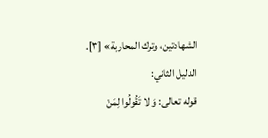الشهادتين، وترك المحاربة» [٣].
الدليل الثاني:
قوله تعالى: وَ لا تَقُولُوا لِمَنْ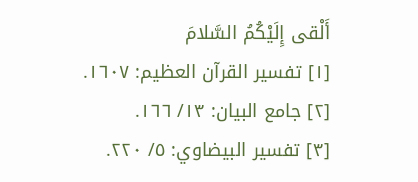أَلْقى إِلَيْكُمُ السَّلامَ
[١] تفسير القرآن العظيم: ١٦٠٧.
[٢] جامع البيان: ١٣/ ١٦٦.
[٣] تفسير البيضاوي: ٥/ ٢٢٠.